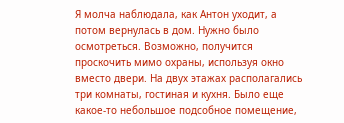Я молча наблюдала, как Антон уходит, а потом вернулась в дом. Нужно было осмотреться. Возможно, получится проскочить мимо охраны, используя окно вместо двери. На двух этажах располагались три комнаты, гостиная и кухня. Было еще какое-то небольшое подсобное помещение,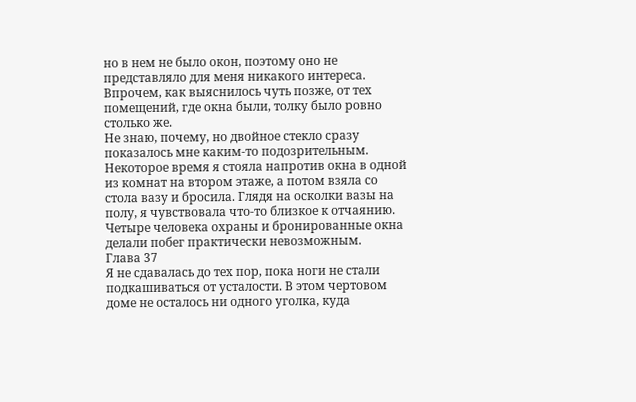но в нем не было окон, поэтому оно не представляло для меня никакого интереса. Впрочем, как выяснилось чуть позже, от тех помещений, где окна были, толку было ровно столько же.
Не знаю, почему, но двойное стекло сразу показалось мне каким-то подозрительным. Некоторое время я стояла напротив окна в одной из комнат на втором этаже, а потом взяла со стола вазу и бросила. Глядя на осколки вазы на полу, я чувствовала что-то близкое к отчаянию. Четыре человека охраны и бронированные окна делали побег практически невозможным.
Глава 37
Я не сдавалась до тех пор, пока ноги не стали подкашиваться от усталости. В этом чертовом доме не осталось ни одного уголка, куда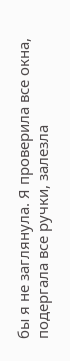бы я не заглянула. Я проверила все окна, подергала все ручки, залезла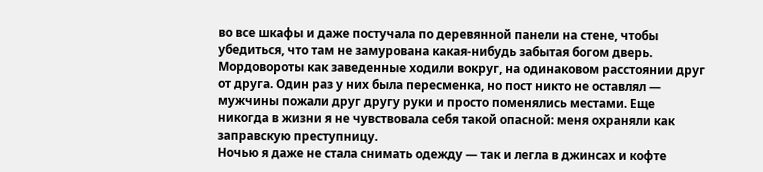во все шкафы и даже постучала по деревянной панели на стене, чтобы убедиться, что там не замурована какая-нибудь забытая богом дверь.
Мордовороты как заведенные ходили вокруг, на одинаковом расстоянии друг от друга. Один раз у них была пересменка, но пост никто не оставлял — мужчины пожали друг другу руки и просто поменялись местами. Еще никогда в жизни я не чувствовала себя такой опасной: меня охраняли как заправскую преступницу.
Ночью я даже не стала снимать одежду — так и легла в джинсах и кофте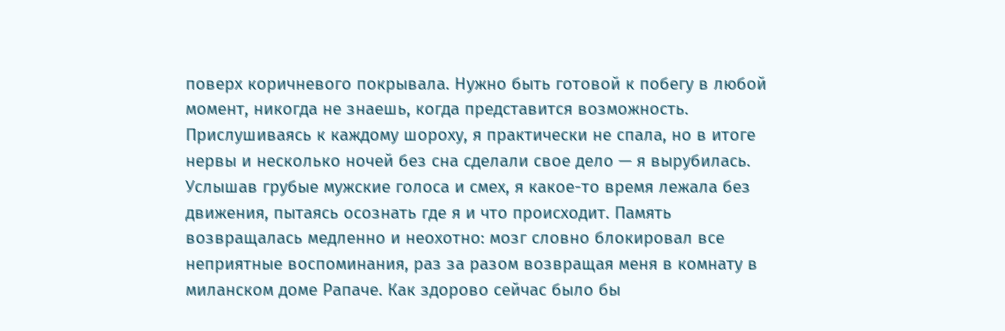поверх коричневого покрывала. Нужно быть готовой к побегу в любой момент, никогда не знаешь, когда представится возможность. Прислушиваясь к каждому шороху, я практически не спала, но в итоге нервы и несколько ночей без сна сделали свое дело — я вырубилась.
Услышав грубые мужские голоса и смех, я какое-то время лежала без движения, пытаясь осознать где я и что происходит. Память возвращалась медленно и неохотно: мозг словно блокировал все неприятные воспоминания, раз за разом возвращая меня в комнату в миланском доме Рапаче. Как здорово сейчас было бы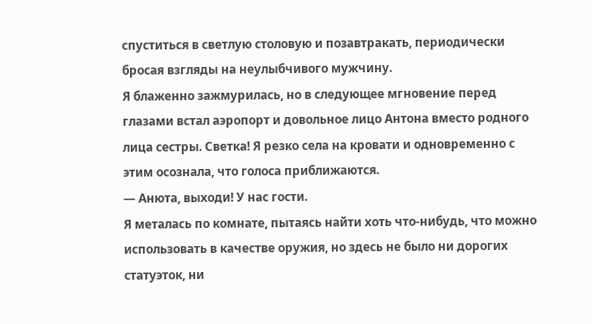спуститься в светлую столовую и позавтракать, периодически бросая взгляды на неулыбчивого мужчину.
Я блаженно зажмурилась, но в следующее мгновение перед глазами встал аэропорт и довольное лицо Антона вместо родного лица сестры. Светка! Я резко села на кровати и одновременно с этим осознала, что голоса приближаются.
— Анюта, выходи! У нас гости.
Я металась по комнате, пытаясь найти хоть что-нибудь, что можно использовать в качестве оружия, но здесь не было ни дорогих статуэток, ни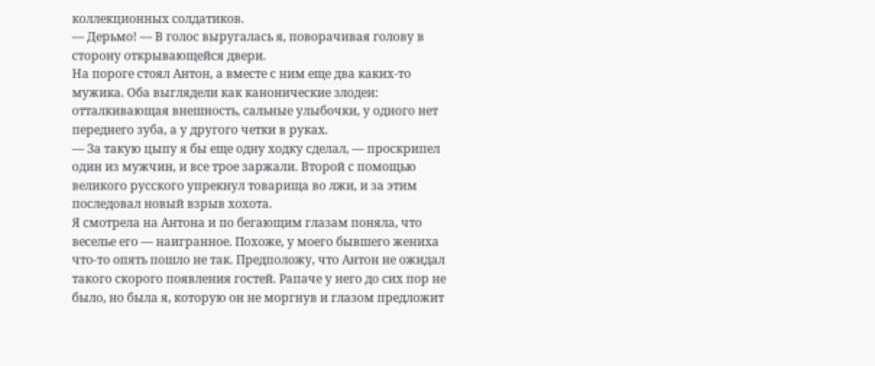коллекционных солдатиков.
— Дерьмо! — В голос выругалась я, поворачивая голову в сторону открывающейся двери.
На пороге стоял Антон, а вместе с ним еще два каких-то мужика. Оба выглядели как канонические злодеи: отталкивающая внешность, сальные улыбочки, у одного нет переднего зуба, а у другого четки в руках.
— За такую цыпу я бы еще одну ходку сделал, — проскрипел один из мужчин, и все трое заржали. Второй с помощью великого русского упрекнул товарища во лжи, и за этим последовал новый взрыв хохота.
Я смотрела на Антона и по бегающим глазам поняла, что веселье его — наигранное. Похоже, у моего бывшего жениха что-то опять пошло не так. Предположу, что Антон не ожидал такого скорого появления гостей. Рапаче у него до сих пор не было, но была я, которую он не моргнув и глазом предложит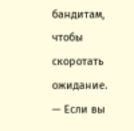бандитам, чтобы скоротать ожидание.
— Если вы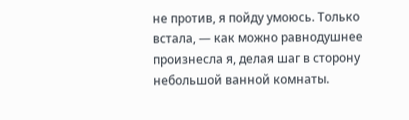не против, я пойду умоюсь. Только встала, — как можно равнодушнее произнесла я, делая шаг в сторону небольшой ванной комнаты.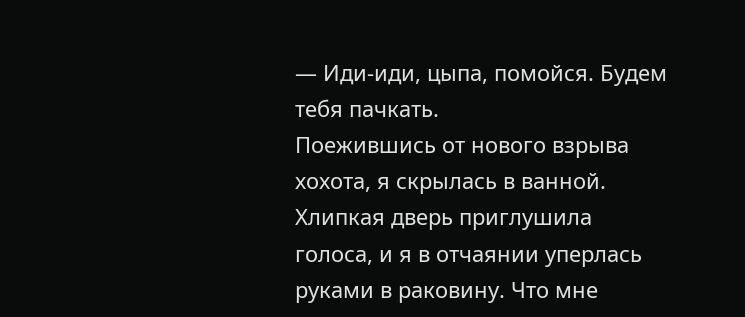— Иди-иди, цыпа, помойся. Будем тебя пачкать.
Поежившись от нового взрыва хохота, я скрылась в ванной. Хлипкая дверь приглушила голоса, и я в отчаянии уперлась руками в раковину. Что мне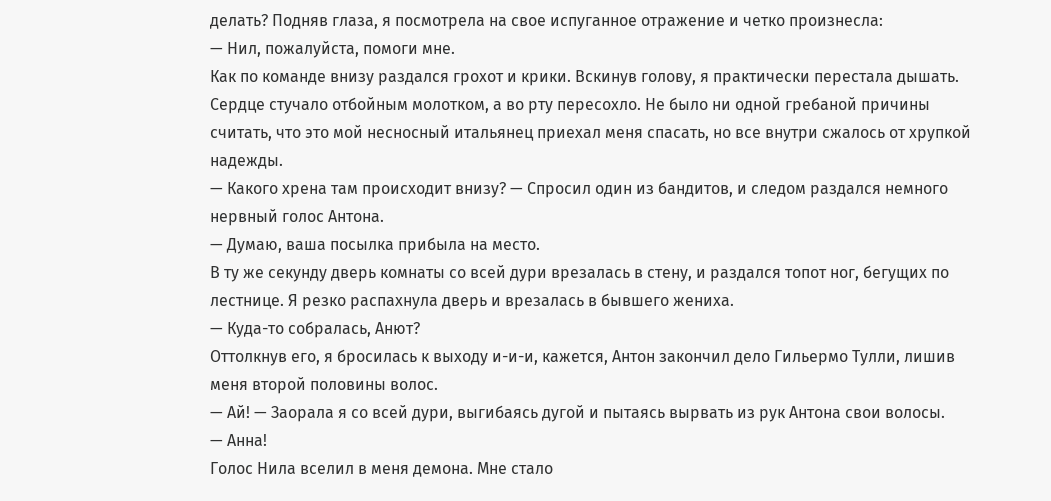делать? Подняв глаза, я посмотрела на свое испуганное отражение и четко произнесла:
— Нил, пожалуйста, помоги мне.
Как по команде внизу раздался грохот и крики. Вскинув голову, я практически перестала дышать. Сердце стучало отбойным молотком, а во рту пересохло. Не было ни одной гребаной причины считать, что это мой несносный итальянец приехал меня спасать, но все внутри сжалось от хрупкой надежды.
— Какого хрена там происходит внизу? — Спросил один из бандитов, и следом раздался немного нервный голос Антона.
— Думаю, ваша посылка прибыла на место.
В ту же секунду дверь комнаты со всей дури врезалась в стену, и раздался топот ног, бегущих по лестнице. Я резко распахнула дверь и врезалась в бывшего жениха.
— Куда-то собралась, Анют?
Оттолкнув его, я бросилась к выходу и-и-и, кажется, Антон закончил дело Гильермо Тулли, лишив меня второй половины волос.
— Ай! — Заорала я со всей дури, выгибаясь дугой и пытаясь вырвать из рук Антона свои волосы.
— Анна!
Голос Нила вселил в меня демона. Мне стало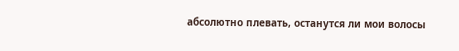абсолютно плевать, останутся ли мои волосы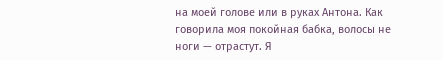на моей голове или в руках Антона. Как говорила моя покойная бабка, волосы не ноги — отрастут. Я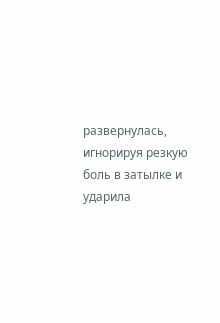развернулась, игнорируя резкую боль в затылке и ударила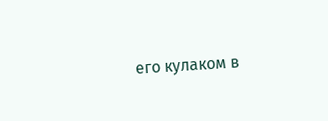его кулаком в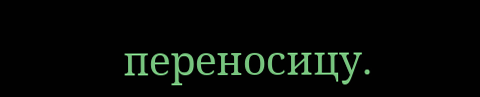переносицу.